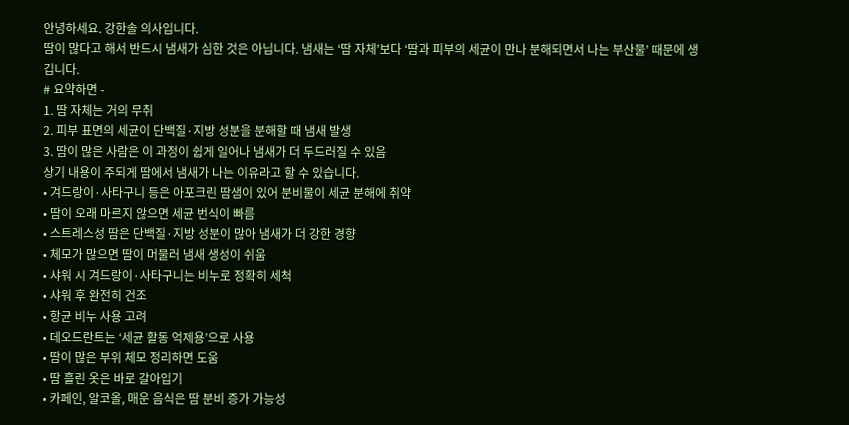안녕하세요. 강한솔 의사입니다.
땀이 많다고 해서 반드시 냄새가 심한 것은 아닙니다. 냄새는 ‘땀 자체’보다 ‘땀과 피부의 세균이 만나 분해되면서 나는 부산물’ 때문에 생깁니다.
# 요약하면 -
1. 땀 자체는 거의 무취
2. 피부 표면의 세균이 단백질·지방 성분을 분해할 때 냄새 발생
3. 땀이 많은 사람은 이 과정이 쉽게 일어나 냄새가 더 두드러질 수 있음
상기 내용이 주되게 땀에서 냄새가 나는 이유라고 할 수 있습니다.
• 겨드랑이·사타구니 등은 아포크린 땀샘이 있어 분비물이 세균 분해에 취약
• 땀이 오래 마르지 않으면 세균 번식이 빠름
• 스트레스성 땀은 단백질·지방 성분이 많아 냄새가 더 강한 경향
• 체모가 많으면 땀이 머물러 냄새 생성이 쉬움
• 샤워 시 겨드랑이·사타구니는 비누로 정확히 세척
• 샤워 후 완전히 건조
• 항균 비누 사용 고려
• 데오드란트는 ‘세균 활동 억제용’으로 사용
• 땀이 많은 부위 체모 정리하면 도움
• 땀 흘린 옷은 바로 갈아입기
• 카페인, 알코올, 매운 음식은 땀 분비 증가 가능성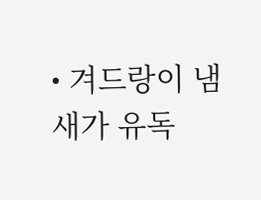• 겨드랑이 냄새가 유독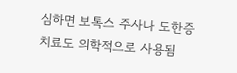심하면 보톡스 주사나 도한증 치료도 의학적으로 사용됨